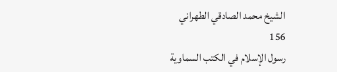الشيخ محمد الصادقي الطهراني
156
رسول الإسلام في الكتب السماوية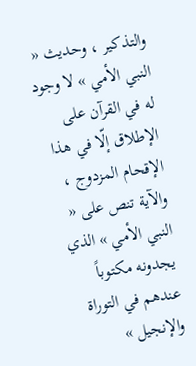والتذكير ، وحديث « النبي الأمي » لا وجود له في القرآن على الإطلاق إلّا في هذا الإقحام المزدوج ، والآية تنص على « النبي الأمي » الذي يجدونه مكتوباً عندهم في التوراة والإنجيل »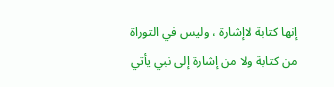إنها كتابة لاإشارة ، وليس في التوراة من كتابة ولا من إشارة إلى نبي يأتي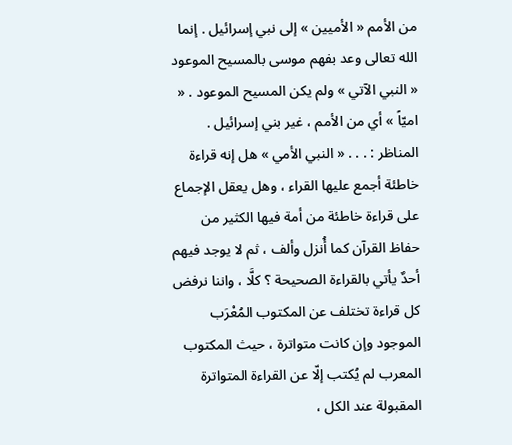من الأمم « الأميين » إلى نبي إسرائيل . إنما الله تعالى وعد بفهم موسى بالمسيح الموعود « النبي الآتي » ولم يكن المسيح الموعود . « اميّاً » أي من الأمم ، غير بني إسرائيل . المناظر : . . . « النبي الأمي » هل إنه قراءة خاطئة أجمع عليها القراء ، وهل يعقل الإجماع على قراءة خاطئة من أمة فيها الكثير من حفاظ القرآن كما أُنزل وألف ، ثم لا يوجد فيهم أحدٌ يأتي بالقراءة الصحيحة ؟ كلَّا ، واننا نرفض كل قراءة تختلف عن المكتوب المُعْرَب الموجود وإن كانت متواترة ، حيث المكتوب المعرب لم يُكتب إلّا عن القراءة المتواترة المقبولة عند الكل ،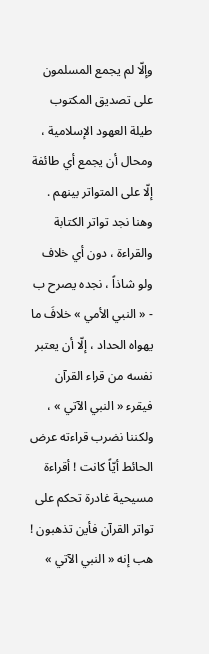وإلّا لم يجمع المسلمون على تصديق المكتوب طيلة العهود الإسلامية ، ومحال أن يجمع أي طائفة إلّا على المتواتر بينهم . وهنا نجد تواتر الكتابة والقراءة ، دون أي خلاف ولو شاذاً ، نجده يصرح ب - « النبي الأمي » خلافَ ما يهواه الحداد ، إلّا أن يعتبر نفسه من قراء القرآن فيقرء « النبي الآتي » ، ولكننا نضرب قراءته عرض الحائط أيّاً كانت ! أقراءة مسيحية غادرة تحكم على تواتر القرآن فأين تذهبون ! هب إنه « النبي الآتي »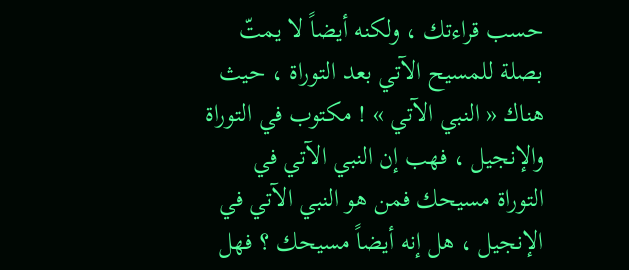حسب قراءتك ، ولكنه أيضاً لا يمتّ بصلة للمسيح الآتي بعد التوراة ، حيث هناك « النبي الآتي » ! مكتوب في التوراة والإنجيل ، فهب إن النبي الآتي في التوراة مسيحك فمن هو النبي الآتي في الإنجيل ، هل إنه أيضاً مسيحك ؟ فهل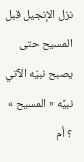نزل الإنجيل قبل المسيح حتى يصبح نبيّه الآتي نبيَّه « المسيح » ؟ أم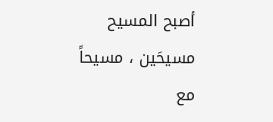أصبح المسيح مسيحَين ، مسيحاً مع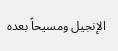الإنجيل ومسيحاً بعده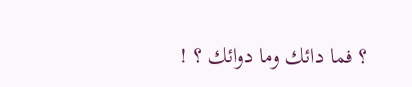؟ فما دائك وما دوائك ؟ !